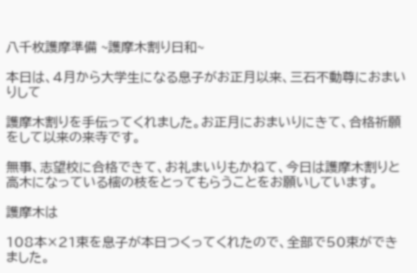八千枚護摩準備 ~護摩木割り日和~

本日は、4月から大学生になる息子がお正月以来、三石不動尊におまいりして

護摩木割りを手伝ってくれました。お正月におまいりにきて、合格祈願をして以来の来寺です。

無事、志望校に合格できて、お礼まいりもかねて、今日は護摩木割りと高木になっている樒の枝をとってもらうことをお願いしています。

護摩木は

108本×21束を息子が本日つくってくれたので、全部で50束ができました。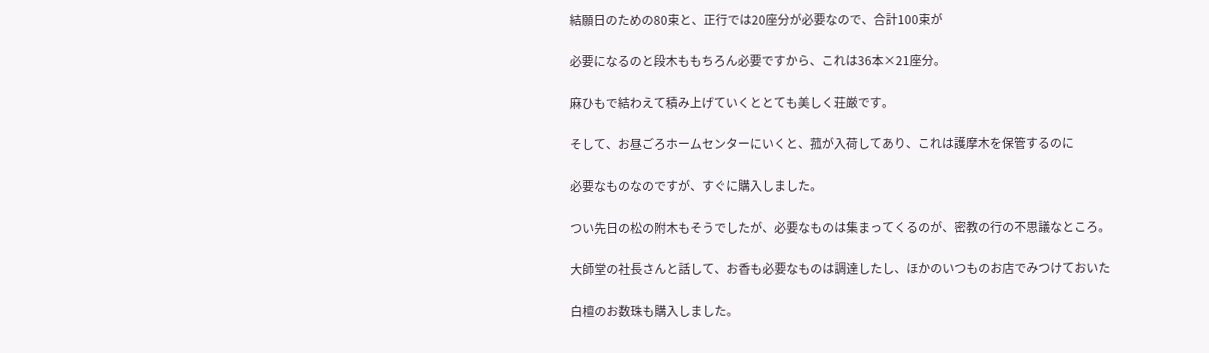結願日のための80束と、正行では20座分が必要なので、合計100束が

必要になるのと段木ももちろん必要ですから、これは36本×21座分。

麻ひもで結わえて積み上げていくととても美しく荘厳です。

そして、お昼ごろホームセンターにいくと、菰が入荷してあり、これは護摩木を保管するのに

必要なものなのですが、すぐに購入しました。

つい先日の松の附木もそうでしたが、必要なものは集まってくるのが、密教の行の不思議なところ。

大師堂の社長さんと話して、お香も必要なものは調達したし、ほかのいつものお店でみつけておいた

白檀のお数珠も購入しました。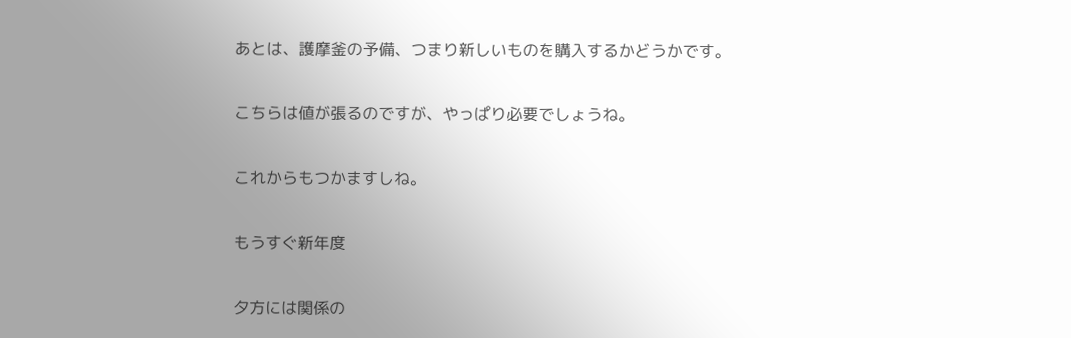あとは、護摩釜の予備、つまり新しいものを購入するかどうかです。

こちらは値が張るのですが、やっぱり必要でしょうね。

これからもつかますしね。

もうすぐ新年度

夕方には関係の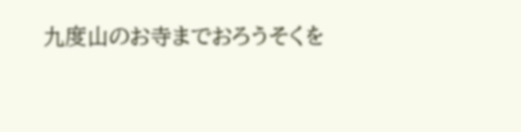九度山のお寺までおろうそくを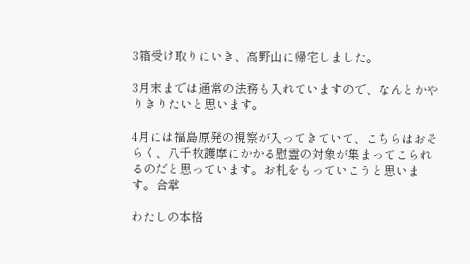3箱受け取りにいき、高野山に帰宅しました。

3月末までは通常の法務も入れていますので、なんとかやりきりたいと思います。

4月には福島原発の視察が入ってきていて、こちらはおそらく、八千枚護摩にかかる慰霊の対象が集まってこられるのだと思っています。お札をもっていこうと思います。合掌

わたしの本格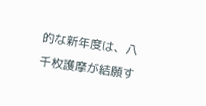的な新年度は、八千枚護摩が結願す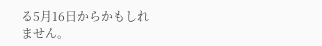る5月16日からかもしれません。